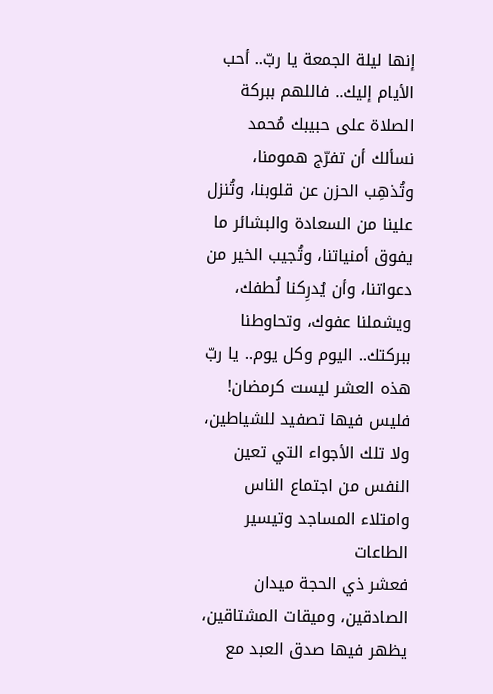إنها ليلة الجمعة يا ربّ.. أحب الأيام إليك.. فاللهم ببركة الصلاة على حبيبك مُحمد نسألك أن تفرّج همومنا، وتُذهِب الحزن عن قلوبنا، وتُنزل علينا من السعادة والبشائر ما يفوق أمنياتنا، وتُجيب الخير من دعواتنا، وأن يُدرِكنا لُطفك، ويشملنا عفوك، وتحاوطنا ببركتك.. اليوم وكل يوم.. يا ربّ
هذه العشر ليست كرمضان! فليس فيها تصفيد للشياطين، ولا تلك الأجواء التي تعين النفس من اجتماع الناس وامتلاء المساجد وتيسير الطاعات
فعشر ذي الحجة ميدان الصادقين، وميقات المشتاقين، يظهر فيها صدق العبد مع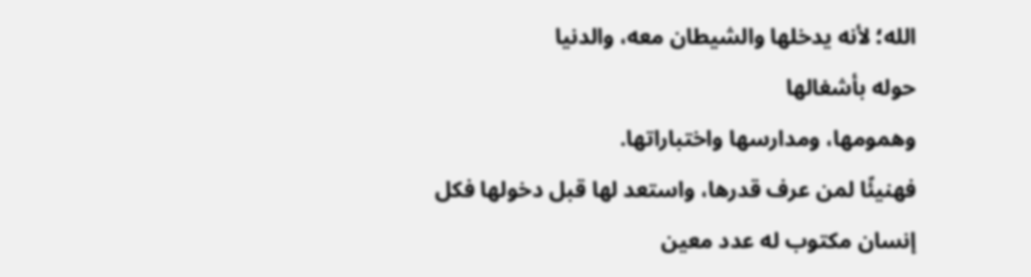الله؛ لأنه يدخلها والشيطان معه، والدنيا
حوله بأشغالها
وهمومها، ومدارسها واختباراتها.
فهنيئًا لمن عرف قدرها، واستعد لها قبل دخولها فكل إنسان مكتوب له عدد معين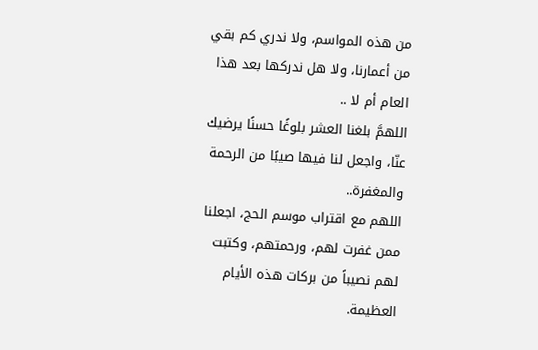من هذه المواسم، ولا ندري كم بقي من أعمارنا، ولا هل ندركها بعد هذا العام أم لا ..
اللهمَّ بلغنا العشر بلوغًا حسنًا يرضيك عنّا، واجعل لنا فيها صيبًا من الرحمة والمغفرة..
اللهم مع اقتراب موسم الحج، اجعلنا ممن غفرت لهم، ورحمتهم، وكتبت لهم نصيباً من بركات هذه الأيام العظيمة.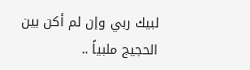لبيك ربي وإن لم أكن بين الحجيج ملبياً ..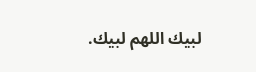لبيك اللهم لبيك.